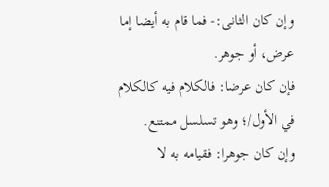وإن كان الثانى:- فما قام به أيضا إما عرض، أو جوهر.
فإن كان عرضا: فالكلام فيه كالكلام في الأول/؛ وهو تسلسل ممتنع.
وإن كان جوهرا: فقيامه به لا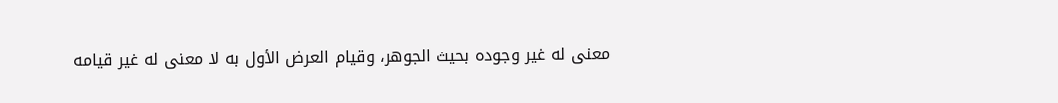معنى له غير وجوده بحيث الجوهر، وقيام العرض الأول به لا معنى له غير قيامه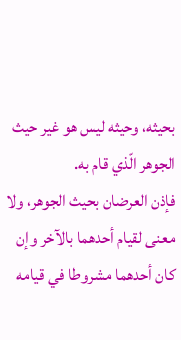بحيثه، وحيثه ليس هو غير حيث الجوهر الّذي قام به.
فإذن العرضان بحيث الجوهر، ولا معنى لقيام أحدهما بالآخر وإن كان أحدهما مشروطا في قيامه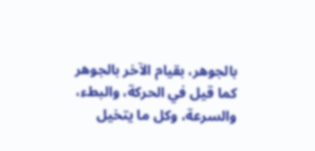بالجوهر، بقيام الآخر بالجوهر كما قيل في الحركة، والبطء، والسرعة، وكل ما يتخيل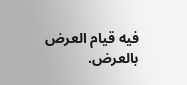فيه قيام العرض بالعرض.